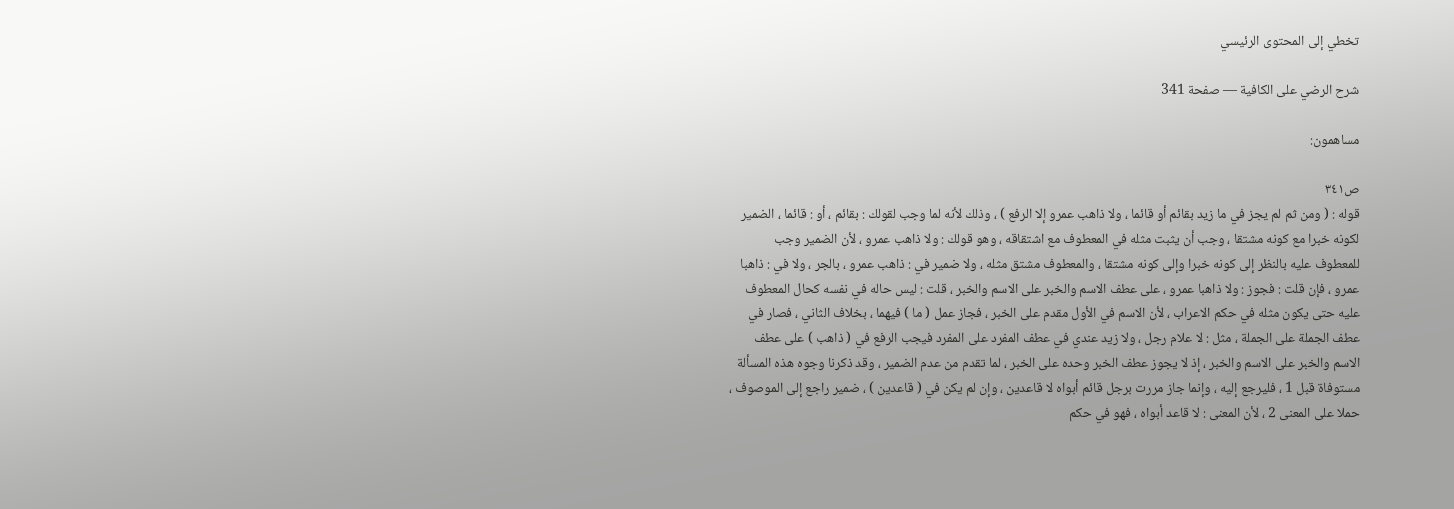تخطي إلى المحتوى الرئيسي

شرح الرضي على الكافية — صفحة 341

مساهمون:

ص٣٤١
قوله : ( ومن ثم لم يجز في ما زيد بقائم أو قائما ، ولا ذاهب عمرو إلا الرفع ) ، وذلك لأنه لما وجب لقولك : بقائم ، أو : قائما ، الضمير لكونه خبرا مع كونه مشتقا ، وجب أن يثبت مثله في المعطوف مع اشتقاقه ، وهو قولك : ولا ذاهب عمرو ، لأن الضمير وجب للمعطوف عليه بالنظر إلى كونه خبرا وإلى كونه مشتقا ، والمعطوف مشتق مثله ، ولا ضمير في : ذاهب عمرو ، بالجر ، ولا في : ذاهبا عمرو ، فإن قلت : فجوز : ولا ذاهبا عمرو ، على عطف الاسم والخبر على الاسم والخبر ، قلت : ليس حاله في نفسه كحال المعطوف عليه حتى يكون مثله في حكم الاعراب ، لأن الاسم في الأول مقدم على الخبر ، فجاز عمل ( ما ) فيهما ، بخلاف الثاني ، فصار في عطف الجملة على الجملة ، مثل : لا علام رجل ، ولا زيد عندي في عطف المفرد على المفرد فيجب الرفع في ( ذاهب ) على عطف الاسم والخبر على الاسم والخبر ، إذ لا يجوز عطف الخبر وحده على الخبر ، لما تقدم من عدم الضمير ، وقد ذكرنا وجوه هذه المسألة مستوفاة قبل 1 ، فليرجع إليه ، وإنما جاز مررت برجل قائم أبواه لا قاعدين ، وإن لم يكن في ( قاعدين ) ، ضمير راجع إلى الموصوف ، حملا على المعنى 2 ، لأن المعنى : لا قاعد أبواه ، فهو في حكم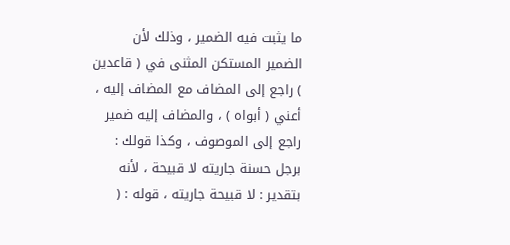ما يثبت فيه الضمير ، وذلك لأن الضمير المستكن المثنى في ( قاعدين ) راجع إلى المضاف مع المضاف إليه ، أعني ( أبواه ) ، والمضاف إليه ضمير راجع إلى الموصوف ، وكذا قولك : برجل حسنة جاريته لا قبيحة ، لأنه بتقدير : لا قبيحة جاريته ، قوله : (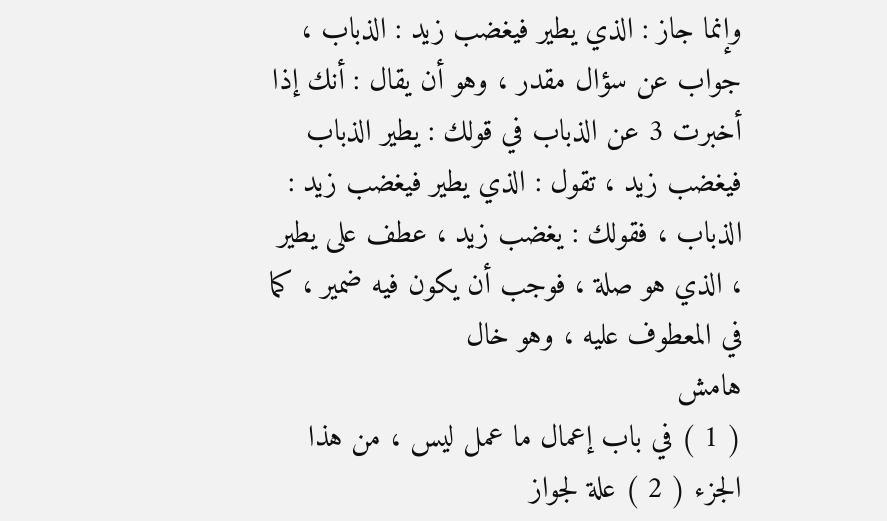وإنما جاز : الذي يطير فيغضب زيد : الذباب ، جواب عن سؤال مقدر ، وهو أن يقال : أنك إذا أخبرت 3 عن الذباب في قولك : يطير الذباب فيغضب زيد ، تقول : الذي يطير فيغضب زيد : الذباب ، فقولك : يغضب زيد ، عطف على يطير ، الذي هو صلة ، فوجب أن يكون فيه ضمير ، كما في المعطوف عليه ، وهو خال
هامش
( 1 ) في باب إعمال ما عمل ليس ، من هذا الجزء ( 2 ) علة لجواز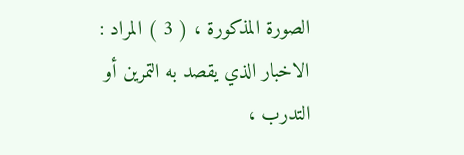الصورة المذكورة ، ( 3 ) المراد : الاخبار الذي يقصد به التمرين أو التدرب ،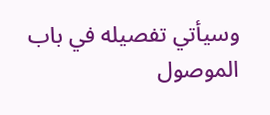وسيأتي تفصيله في باب الموصول